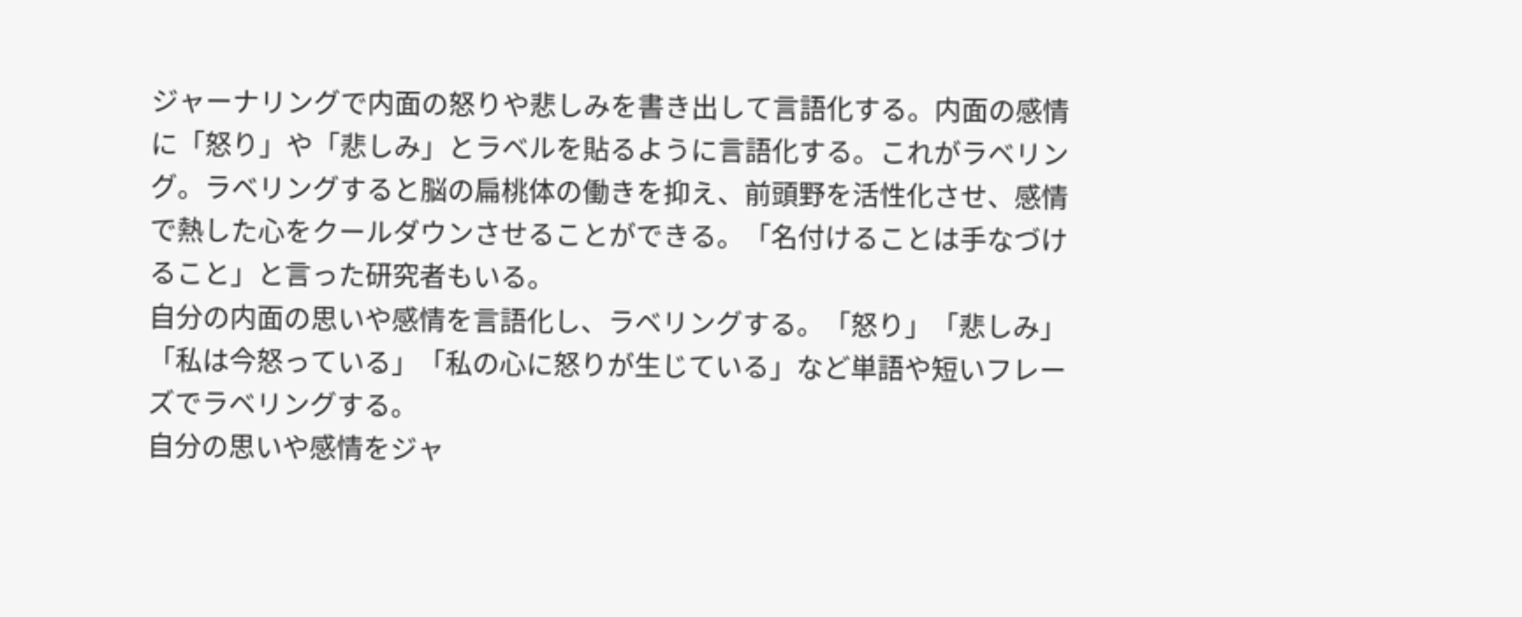ジャーナリングで内面の怒りや悲しみを書き出して言語化する。内面の感情に「怒り」や「悲しみ」とラベルを貼るように言語化する。これがラベリング。ラベリングすると脳の扁桃体の働きを抑え、前頭野を活性化させ、感情で熱した心をクールダウンさせることができる。「名付けることは手なづけること」と言った研究者もいる。
自分の内面の思いや感情を言語化し、ラベリングする。「怒り」「悲しみ」「私は今怒っている」「私の心に怒りが生じている」など単語や短いフレーズでラベリングする。
自分の思いや感情をジャ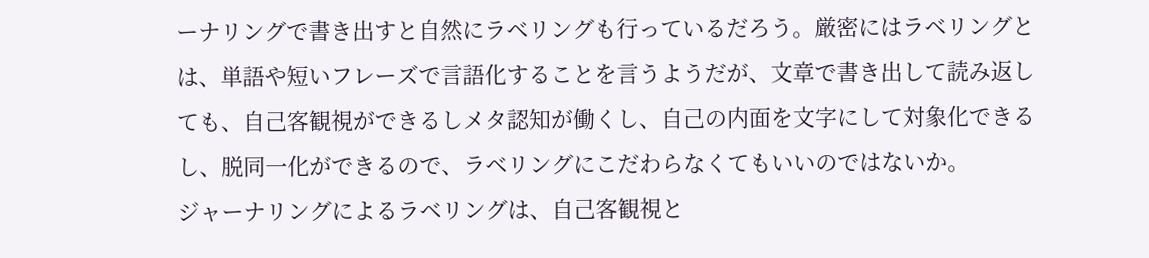ーナリングで書き出すと自然にラベリングも行っているだろう。厳密にはラベリングとは、単語や短いフレーズで言語化することを言うようだが、文章で書き出して読み返しても、自己客観視ができるしメタ認知が働くし、自己の内面を文字にして対象化できるし、脱同一化ができるので、ラベリングにこだわらなくてもいいのではないか。
ジャーナリングによるラベリングは、自己客観視と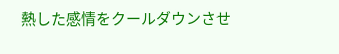熱した感情をクールダウンさせ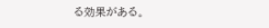る効果がある。